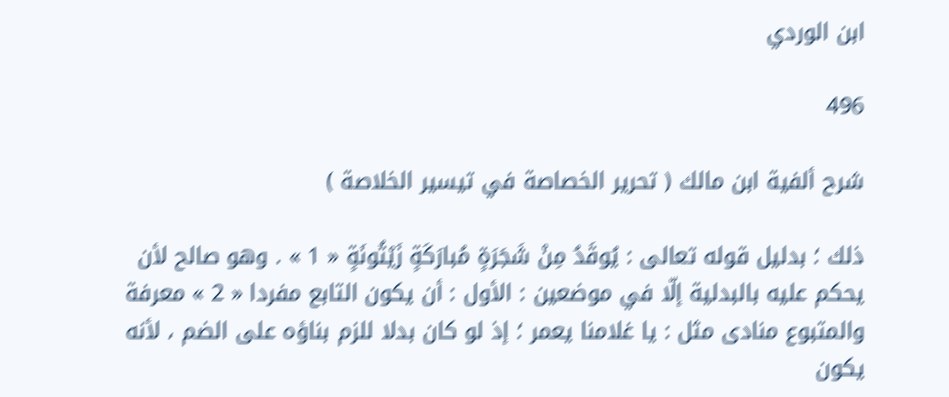ابن الوردي

496

شرح ألفية ابن مالك ( تحرير الخصاصة في تيسير الخلاصة )

ذلك ؛ بدليل قوله تعالى : يُوقَدُ مِنْ شَجَرَةٍ مُبارَكَةٍ زَيْتُونَةٍ « 1 » . وهو صالح لأن يحكم عليه بالبدلية إلّا في موضعين : الأول : أن يكون التابع مفردا « 2 » معرفة والمتبوع منادى مثل : يا غلامنا يعمر ؛ إذ لو كان بدلا للزم بناؤه على الضم ، لأنه يكون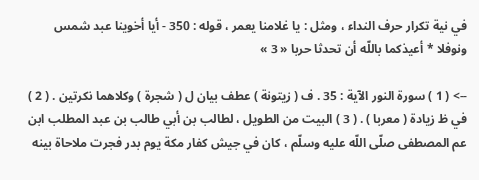في نية تكرار حرف النداء ، ومثل : يا غلامنا يعمر ، قوله : 350 - أيا أخوينا عبد شمس ونوفلا * أعيذكما باللّه أن تحدثا حربا « 3 »

--> ( 1 ) سورة النور الآية : 35 . ف ( زيتونة ) عطف بيان ل ( شجرة ) وكلاهما نكرتين . ( 2 ) في ظ زيادة ( معربا ) . ( 3 ) البيت من الطويل ، لطالب بن أبي طالب بن عبد المطلب ابن عم المصطفى صلّى اللّه عليه وسلّم ، كان في جيش كفار مكة يوم بدر فجرت ملاحاة بينه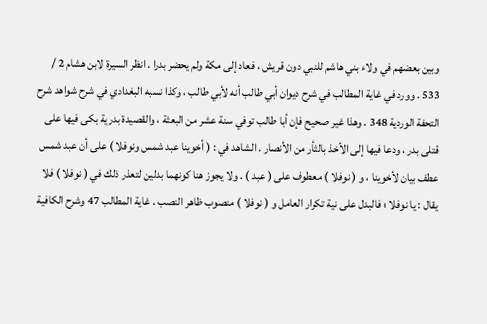وبين بعضهم في ولاء بني هاشم للنبي دون قريش ، فعاد إلى مكة ولم يحضر بدرا . انظر السيرة لابن هشام 2 / 533 . وورد في غاية المطالب في شرح ديوان أبي طالب أنه لأبي طالب ، وكذا نسبه البغدادي في شرح شواهد شرح التحفة الوردية 348 . وهذا غير صحيح فإن أبا طالب توفي سنة عشر من البعثة ، والقصيدة بدرية بكى فيها على قتلى بدر ، ودعا فيها إلى الأخذ بالثأر من الأنصار . الشاهد في : ( أخوينا عبد شمس ونوفلا ) على أن عبد شمس عطف بيان لأخوينا ، و ( نوفلا ) معطوف على ( عبد ) . ولا يجوز هنا كونهما بدلين لتعذر ذلك في ( نوفلا ) فلا يقال : يا نوفلا ؛ فالبدل على نية تكرار العامل و ( نوفلا ) منصوب ظاهر النصب . غاية المطالب 47 وشرح الكافية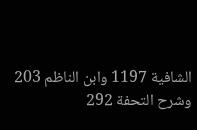الشافية 1197 وابن الناظم 203 وشرح التحفة 292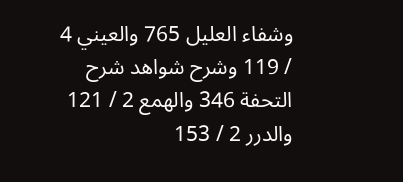وشفاء العليل 765 والعيني 4 / 119 وشرح شواهد شرح التحفة 346 والهمع 2 / 121 والدرر 2 / 153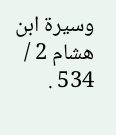وسيرة ابن هشام 2 / 534 .